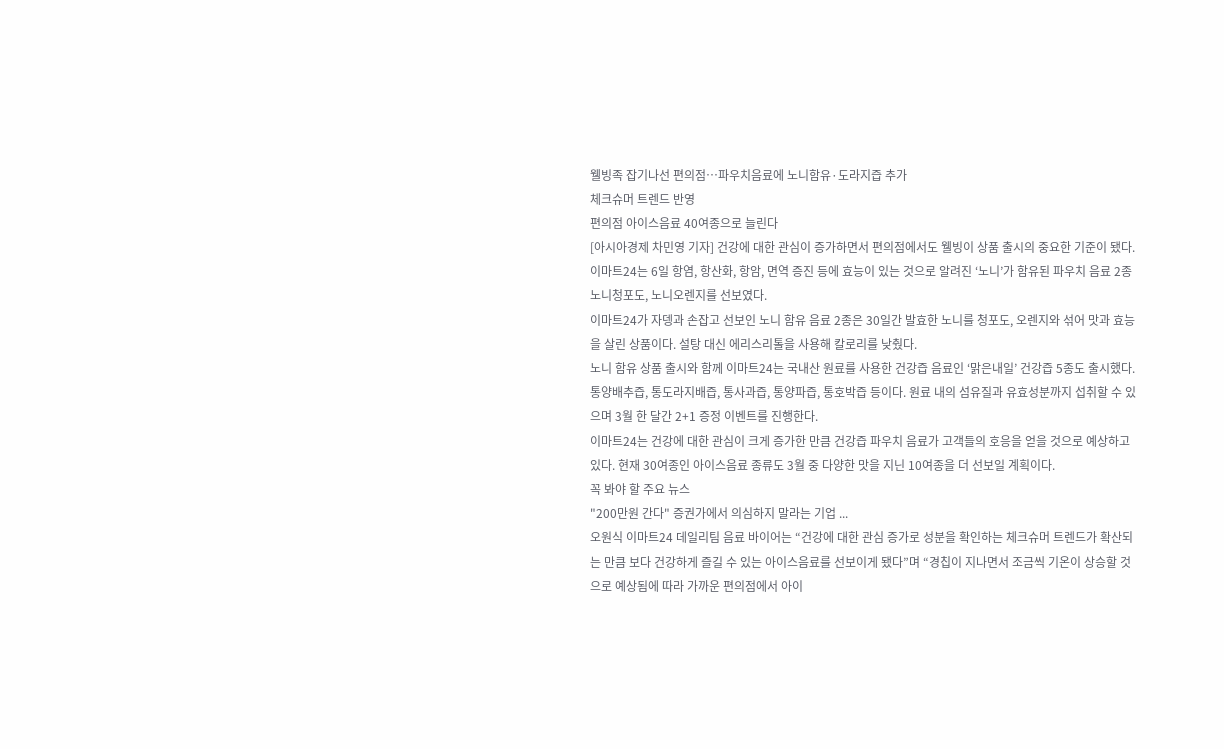웰빙족 잡기나선 편의점…파우치음료에 노니함유·도라지즙 추가
체크슈머 트렌드 반영
편의점 아이스음료 40여종으로 늘린다
[아시아경제 차민영 기자] 건강에 대한 관심이 증가하면서 편의점에서도 웰빙이 상품 출시의 중요한 기준이 됐다.
이마트24는 6일 항염, 항산화, 항암, 면역 증진 등에 효능이 있는 것으로 알려진 ‘노니’가 함유된 파우치 음료 2종 노니청포도, 노니오렌지를 선보였다.
이마트24가 자뎅과 손잡고 선보인 노니 함유 음료 2종은 30일간 발효한 노니를 청포도, 오렌지와 섞어 맛과 효능을 살린 상품이다. 설탕 대신 에리스리톨을 사용해 칼로리를 낮췄다.
노니 함유 상품 출시와 함께 이마트24는 국내산 원료를 사용한 건강즙 음료인 ‘맑은내일’ 건강즙 5종도 출시했다. 통양배추즙, 통도라지배즙, 통사과즙, 통양파즙, 통호박즙 등이다. 원료 내의 섬유질과 유효성분까지 섭취할 수 있으며 3월 한 달간 2+1 증정 이벤트를 진행한다.
이마트24는 건강에 대한 관심이 크게 증가한 만큼 건강즙 파우치 음료가 고객들의 호응을 얻을 것으로 예상하고 있다. 현재 30여종인 아이스음료 종류도 3월 중 다양한 맛을 지닌 10여종을 더 선보일 계획이다.
꼭 봐야 할 주요 뉴스
"200만원 간다" 증권가에서 의심하지 말라는 기업 ...
오원식 이마트24 데일리팀 음료 바이어는 “건강에 대한 관심 증가로 성분을 확인하는 체크슈머 트렌드가 확산되는 만큼 보다 건강하게 즐길 수 있는 아이스음료를 선보이게 됐다”며 “경칩이 지나면서 조금씩 기온이 상승할 것으로 예상됨에 따라 가까운 편의점에서 아이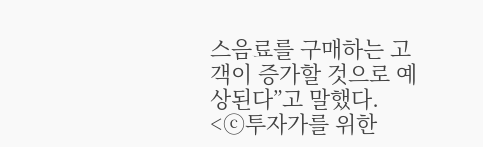스음료를 구매하는 고객이 증가할 것으로 예상된다”고 말했다.
<ⓒ투자가를 위한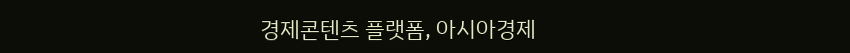경제콘텐츠 플랫폼, 아시아경제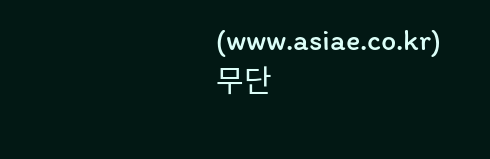(www.asiae.co.kr) 무단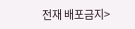전재 배포금지>